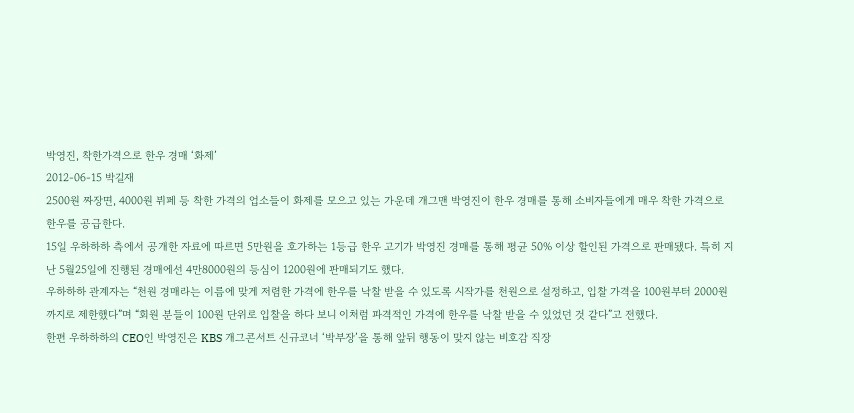박영진, 착한가격으로 한우 경매 ‘화제’
2012-06-15 박길재
2500원 짜장면, 4000원 뷔페 등 착한 가격의 업소들이 화제를 모으고 있는 가운데 개그맨 박영진이 한우 경매를 통해 소비자들에게 매우 착한 가격으로 한우를 공급한다.
15일 우하하하 측에서 공개한 자료에 따르면 5만원을 호가하는 1등급 한우 고기가 박영진 경매를 통해 평균 50% 이상 할인된 가격으로 판매됐다. 특히 지난 5월25일에 진행된 경매에선 4만8000원의 등심이 1200원에 판매되기도 했다.
우하하하 관계자는 “천원 경매라는 이름에 맞게 저렴한 가격에 한우를 낙찰 받을 수 있도록 시작가를 천원으로 설정하고, 입찰 가격을 100원부터 2000원까지로 제한했다”며 “회원 분들이 100원 단위로 입찰을 하다 보니 이처럼 파격적인 가격에 한우를 낙찰 받을 수 있었던 것 같다”고 전했다.
한편 우하하하의 CEO인 박영진은 KBS 개그콘서트 신규코너 ‘박부장’을 통해 앞뒤 행동이 맞지 않는 비호감 직장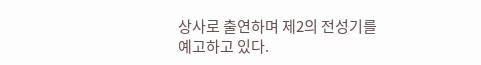상사로 출연하며 제2의 전성기를 예고하고 있다.